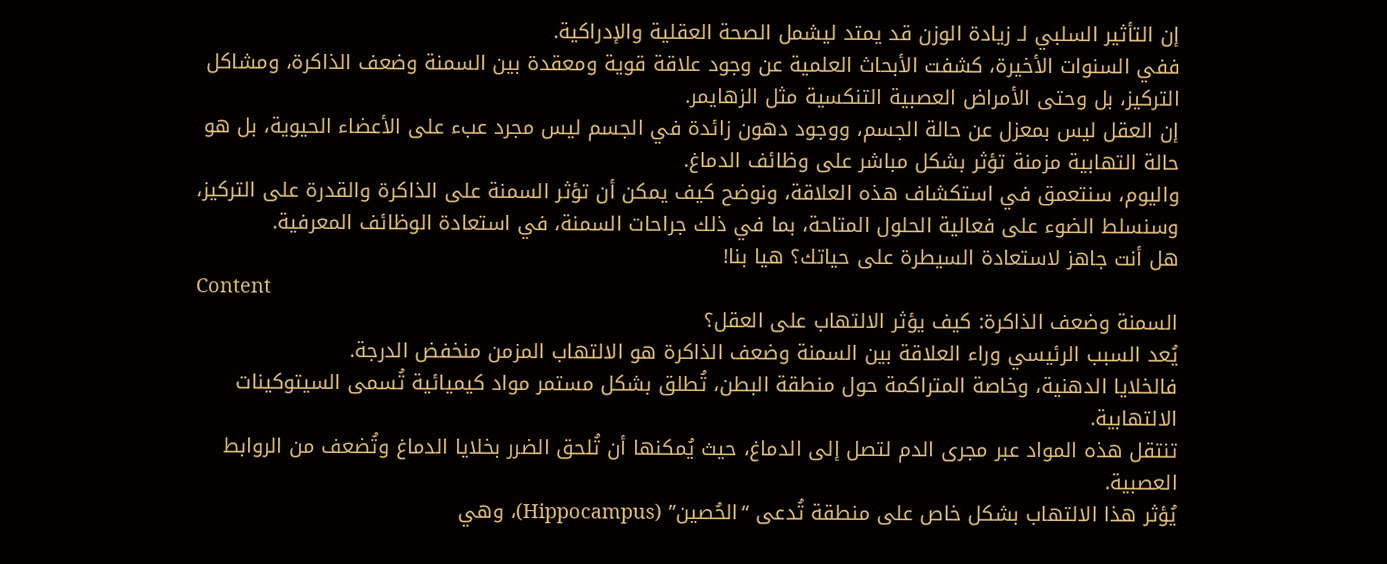إن التأثير السلبي لـ زيادة الوزن قد يمتد ليشمل الصحة العقلية والإدراكية.
ففي السنوات الأخيرة، كشفت الأبحاث العلمية عن وجود علاقة قوية ومعقدة بين السمنة وضعف الذاكرة، ومشاكل التركيز، بل وحتى الأمراض العصبية التنكسية مثل الزهايمر.
إن العقل ليس بمعزل عن حالة الجسم، ووجود دهون زائدة في الجسم ليس مجرد عبء على الأعضاء الحيوية، بل هو حالة التهابية مزمنة تؤثر بشكل مباشر على وظائف الدماغ.
واليوم، سنتعمق في استكشاف هذه العلاقة، ونوضح كيف يمكن أن تؤثر السمنة على الذاكرة والقدرة على التركيز، وسنسلط الضوء على فعالية الحلول المتاحة، بما في ذلك جراحات السمنة، في استعادة الوظائف المعرفية.
هل أنت جاهز لاستعادة السيطرة على حياتك؟ هيا بنا!
Content
السمنة وضعف الذاكرة: كيف يؤثر الالتهاب على العقل؟
يُعد السبب الرئيسي وراء العلاقة بين السمنة وضعف الذاكرة هو الالتهاب المزمن منخفض الدرجة.
فالخلايا الدهنية، وخاصة المتراكمة حول منطقة البطن، تُطلق بشكل مستمر مواد كيميائية تُسمى السيتوكينات الالتهابية.
تنتقل هذه المواد عبر مجرى الدم لتصل إلى الدماغ، حيث يُمكنها أن تُلحق الضرر بخلايا الدماغ وتُضعف من الروابط العصبية.
يُؤثر هذا الالتهاب بشكل خاص على منطقة تُدعى “الحُصين” (Hippocampus)، وهي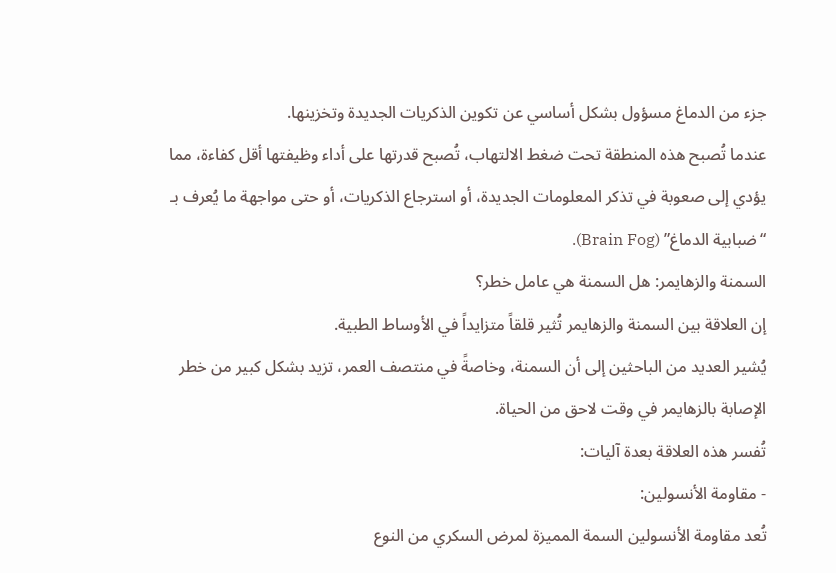جزء من الدماغ مسؤول بشكل أساسي عن تكوين الذكريات الجديدة وتخزينها.
عندما تُصبح هذه المنطقة تحت ضغط الالتهاب، تُصبح قدرتها على أداء وظيفتها أقل كفاءة، مما يؤدي إلى صعوبة في تذكر المعلومات الجديدة، أو استرجاع الذكريات، أو حتى مواجهة ما يُعرف بـ “ضبابية الدماغ” (Brain Fog).
السمنة والزهايمر: هل السمنة هي عامل خطر؟
إن العلاقة بين السمنة والزهايمر تُثير قلقاً متزايداً في الأوساط الطبية.
يُشير العديد من الباحثين إلى أن السمنة، وخاصةً في منتصف العمر، تزيد بشكل كبير من خطر الإصابة بالزهايمر في وقت لاحق من الحياة.
تُفسر هذه العلاقة بعدة آليات:
- مقاومة الأنسولين:
تُعد مقاومة الأنسولين السمة المميزة لمرض السكري من النوع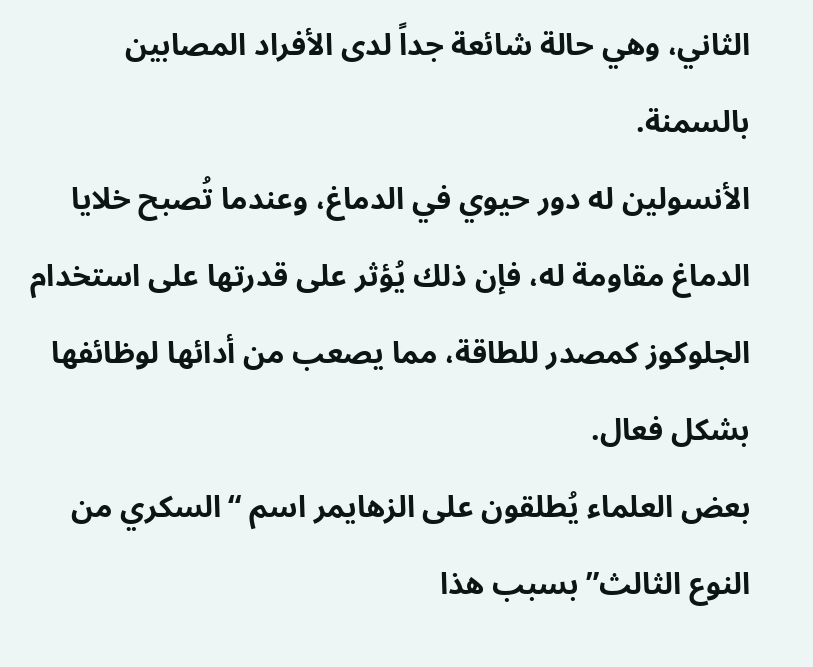الثاني، وهي حالة شائعة جداً لدى الأفراد المصابين بالسمنة.
الأنسولين له دور حيوي في الدماغ، وعندما تُصبح خلايا الدماغ مقاومة له، فإن ذلك يُؤثر على قدرتها على استخدام الجلوكوز كمصدر للطاقة، مما يصعب من أدائها لوظائفها بشكل فعال.
بعض العلماء يُطلقون على الزهايمر اسم “السكري من النوع الثالث” بسبب هذا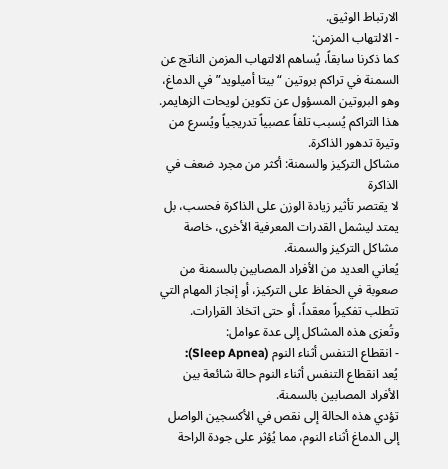الارتباط الوثيق.
- الالتهاب المزمن:
كما ذكرنا سابقاً، يُساهم الالتهاب المزمن الناتج عن السمنة في تراكم بروتين “بيتا أميلويد” في الدماغ، وهو البروتين المسؤول عن تكوين لويحات الزهايمر.
هذا التراكم يُسبب تلفاً عصبياً تدريجياً ويُسرع من وتيرة تدهور الذاكرة.
مشاكل التركيز والسمنة: أكثر من مجرد ضعف في الذاكرة
لا يقتصر تأثير زيادة الوزن على الذاكرة فحسب، بل يمتد ليشمل القدرات المعرفية الأخرى، خاصة مشاكل التركيز والسمنة.
يُعاني العديد من الأفراد المصابين بالسمنة من صعوبة في الحفاظ على التركيز، أو إنجاز المهام التي تتطلب تفكيراً معقداً، أو حتى اتخاذ القرارات.
وتُعزى هذه المشاكل إلى عدة عوامل:
- انقطاع التنفس أثناء النوم (Sleep Apnea):
يُعد انقطاع التنفس أثناء النوم حالة شائعة بين الأفراد المصابين بالسمنة.
تؤدي هذه الحالة إلى نقص في الأكسجين الواصل إلى الدماغ أثناء النوم، مما يُؤثر على جودة الراحة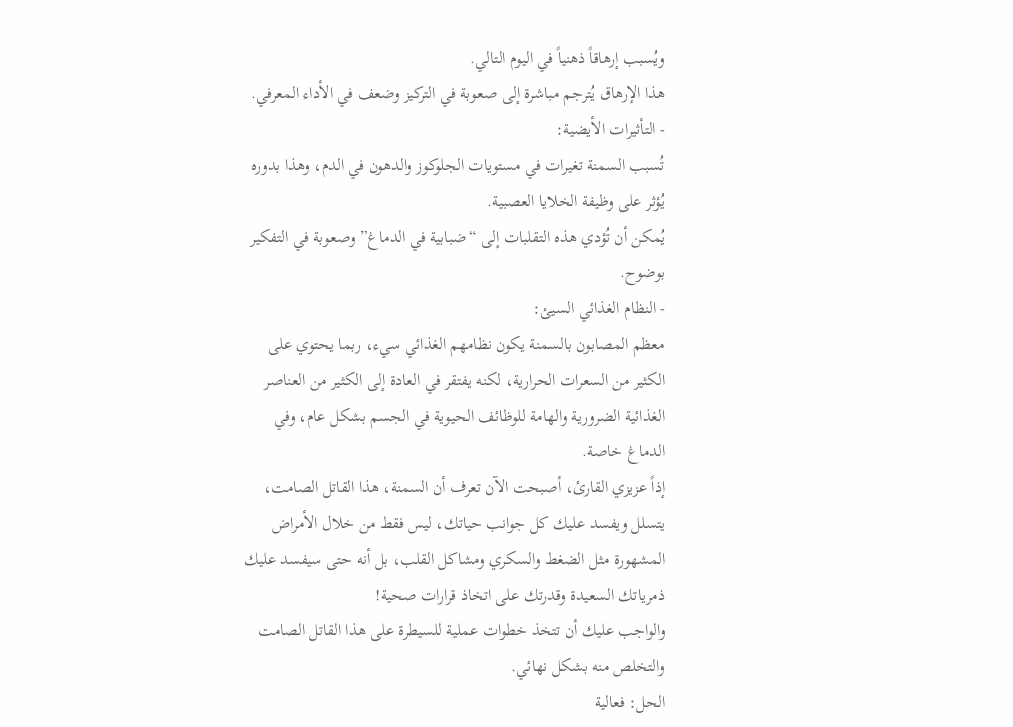ويُسبب إرهاقاً ذهنياً في اليوم التالي.
هذا الإرهاق يُترجم مباشرة إلى صعوبة في التركيز وضعف في الأداء المعرفي.
- التأثيرات الأيضية:
تُسبب السمنة تغيرات في مستويات الجلوكوز والدهون في الدم، وهذا بدوره يُؤثر على وظيفة الخلايا العصبية.
يُمكن أن تُؤدي هذه التقلبات إلى “ضبابية في الدماغ” وصعوبة في التفكير بوضوح.
- النظام الغذائي السيئ:
معظم المصابون بالسمنة يكون نظامهم الغذائي سيء، ربما يحتوي على الكثير من السعرات الحرارية، لكنه يفتقر في العادة إلى الكثير من العناصر الغذائية الضرورية والهامة للوظائف الحيوية في الجسم بشكل عام، وفي الدماغ خاصة.
إذاً عزيزي القارئ، أصبحت الآن تعرف أن السمنة، هذا القاتل الصامت، يتسلل ويفسد عليك كل جوانب حياتك، ليس فقط من خلال الأمراض المشهورة مثل الضغط والسكري ومشاكل القلب، بل أنه حتى سيفسد عليك ذمرياتك السعيدة وقدرتك على اتخاذ قرارات صحية!
والواجب عليك أن تتخذ خطوات عملية للسيطرة على هذا القاتل الصامت والتخلص منه بشكل نهائي.
الحل: فعالية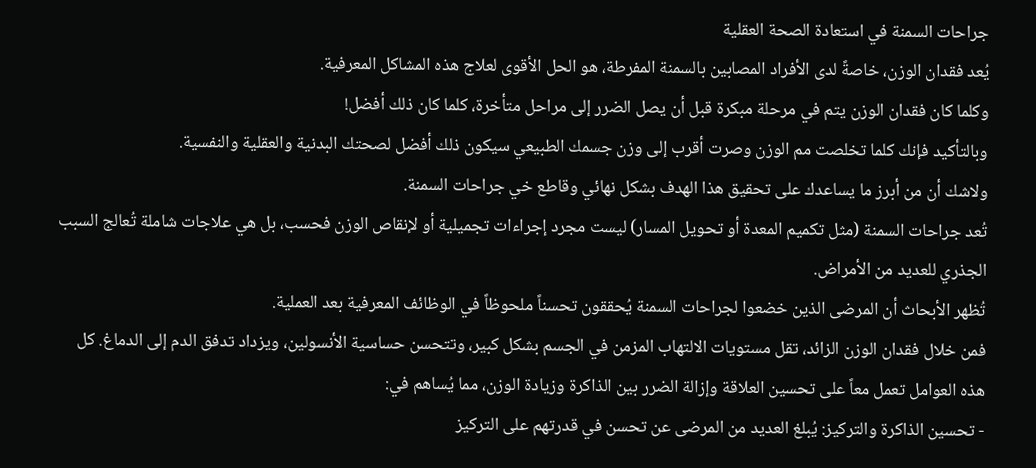جراحات السمنة في استعادة الصحة العقلية
يُعد فقدان الوزن، خاصةً لدى الأفراد المصابين بالسمنة المفرطة، هو الحل الأقوى لعلاج هذه المشاكل المعرفية.
وكلما كان فقدان الوزن يتم في مرحلة مبكرة قبل أن يصل الضرر إلى مراحل متأخرة، كلما كان ذلك أفضل!
وبالتأكيد فإنك كلما تخلصت مم الوزن وصرت أقرب إلى وزن جسمك الطبيعي سيكون ذلك أفضل لصحتك البدنية والعقلية والنفسية.
ولاشك أن من أبرز ما يساعدك على تحقيق هذا الهدف بشكل نهائي وقاطع خي جراحات السمنة.
تُعد جراحات السمنة (مثل تكميم المعدة أو تحويل المسار) ليست مجرد إجراءات تجميلية أو لإنقاص الوزن فحسب، بل هي علاجات شاملة تُعالج السبب الجذري للعديد من الأمراض.
تُظهر الأبحاث أن المرضى الذين خضعوا لجراحات السمنة يُحققون تحسناً ملحوظاً في الوظائف المعرفية بعد العملية.
فمن خلال فقدان الوزن الزائد، تقل مستويات الالتهاب المزمن في الجسم بشكل كبير، وتتحسن حساسية الأنسولين، ويزداد تدفق الدم إلى الدماغ. كل هذه العوامل تعمل معاً على تحسين العلاقة وإزالة الضرر بين الذاكرة وزيادة الوزن، مما يُساهم في:
- تحسين الذاكرة والتركيز: يُبلغ العديد من المرضى عن تحسن في قدرتهم على التركيز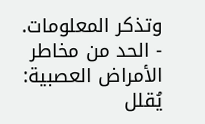وتذكر المعلومات.
- الحد من مخاطر الأمراض العصبية: يُقلل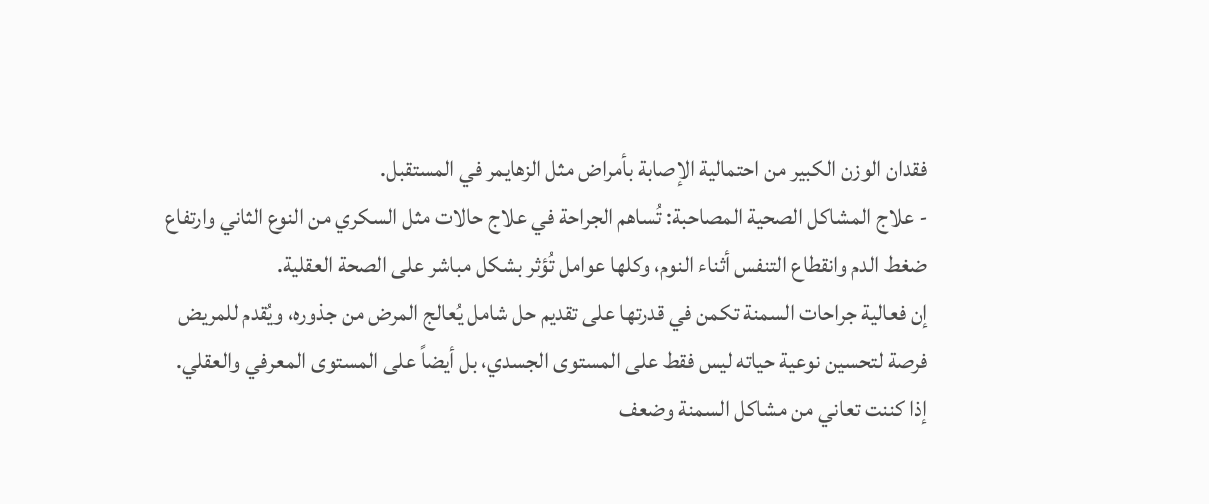فقدان الوزن الكبير من احتمالية الإصابة بأمراض مثل الزهايمر في المستقبل.
- علاج المشاكل الصحية المصاحبة: تُساهم الجراحة في علاج حالات مثل السكري من النوع الثاني وارتفاع ضغط الدم وانقطاع التنفس أثناء النوم، وكلها عوامل تُؤثر بشكل مباشر على الصحة العقلية.
إن فعالية جراحات السمنة تكمن في قدرتها على تقديم حل شامل يُعالج المرض من جذوره، ويُقدم للمريض فرصة لتحسين نوعية حياته ليس فقط على المستوى الجسدي، بل أيضاً على المستوى المعرفي والعقلي.
إذا كننت تعاني من مشاكل السمنة وضعف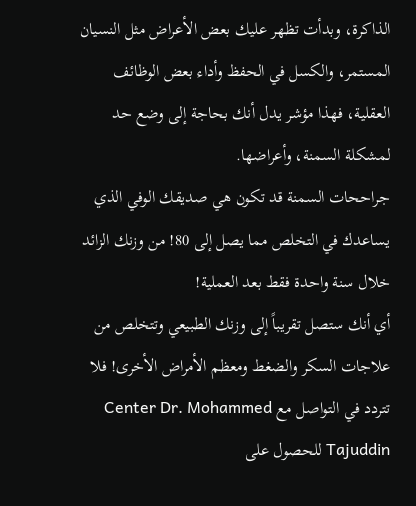الذاكرة، وبدأت تظهر عليك بعض الأعراض مثل النسيان المستمر، والكسل في الحفظ وأداء بعض الوظائف العقلية، فهذا مؤشر يدل أنك بحاجة إلى وضع حد لمشكلة السمنة، وأعراضها.
جراححات السمنة قد تكون هي صديقك الوفي الذي يساعدك في التخلص مما يصل إلى 80! من وزنك الزائد خلال سنة واحدة فقط بعد العملية!
أي أنك ستصل تقريباً إلى وزنك الطبيعي وتتخلص من علاجات السكر والضغط ومعظم الأمراض الأخرى! فلا تتردد في التواصل مع Center Dr. Mohammed Tajuddin للحصول على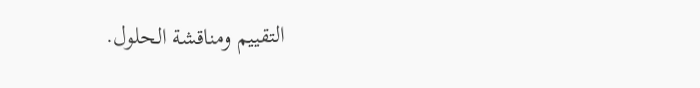التقييم ومناقشة الحلول.